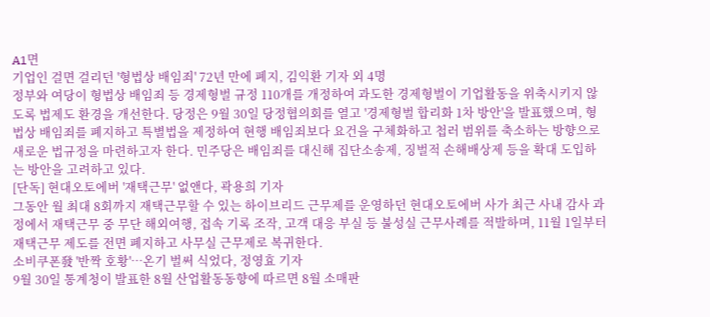A1면
기업인 걸면 걸리던 '형법상 배임죄' 72년 만에 폐지, 김익환 기자 외 4명
정부와 여당이 형법상 배임죄 등 경제형벌 규정 110개를 개정하여 과도한 경제형벌이 기업활동을 위축시키지 않도록 법제도 환경을 개선한다. 당정은 9월 30일 당정협의회를 열고 '경제형벌 합리화 1차 방안'을 발표했으며, 형법상 배임죄를 폐지하고 특별법을 제정하여 현행 배임죄보다 요건을 구체화하고 첩러 범위를 축소하는 방향으로 새로운 법규정을 마련하고자 한다. 민주당은 배임죄를 대신해 집단소송제, 징벌적 손해배상제 등을 확대 도입하는 방안을 고려하고 있다.
[단독] 현대오토에버 '재택근무' 없앤다, 곽용희 기자
그동안 월 최대 8회까지 재택근무할 수 있는 하이브리드 근무제를 운영하던 현대오토에버 사가 최근 사내 감사 과정에서 재택근무 중 무단 해외여행, 접속 기록 조작, 고객 대응 부실 등 불성실 근무사례를 적발하며, 11월 1일부터 재택근무 제도를 전면 폐지하고 사무실 근무제로 복귀한다.
소비쿠폰發 '반짝 호황'…온기 벌써 식었다, 정영효 기자
9월 30일 통계청이 발표한 8월 산업활동동향에 따르면 8월 소매판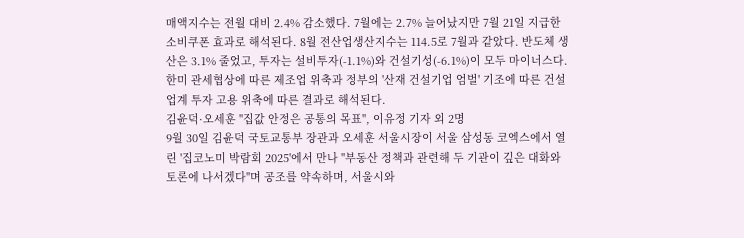매액지수는 전월 대비 2.4% 감소했다. 7월에는 2.7% 늘어났지만 7월 21일 지급한 소비쿠폰 효과로 해석된다. 8월 전산업생산지수는 114.5로 7월과 같았다. 반도체 생산은 3.1% 줄었고, 투자는 설비투자(-1.1%)와 건설기성(-6.1%)이 모두 마이너스다. 한미 관세협상에 따른 제조업 위축과 정부의 '산재 건설기업 엄벌' 기조에 따른 건설업계 투자 고용 위축에 따른 결과로 해석된다.
김윤덕·오세훈 "집값 안정은 공통의 목표", 이유정 기자 외 2명
9월 30일 김윤덕 국토교통부 장관과 오세훈 서울시장이 서울 삼성동 코엑스에서 열린 '집코노미 박람회 2025'에서 만나 "부동산 정책과 관련해 두 기관이 깊은 대화와 토론에 나서겠다"며 공조를 약속하며, 서울시와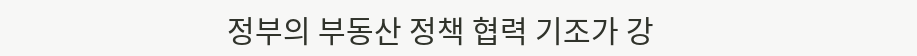정부의 부동산 정책 협력 기조가 강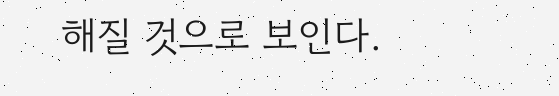해질 것으로 보인다.